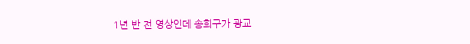1년 반 전 영상인데 송희구가 광교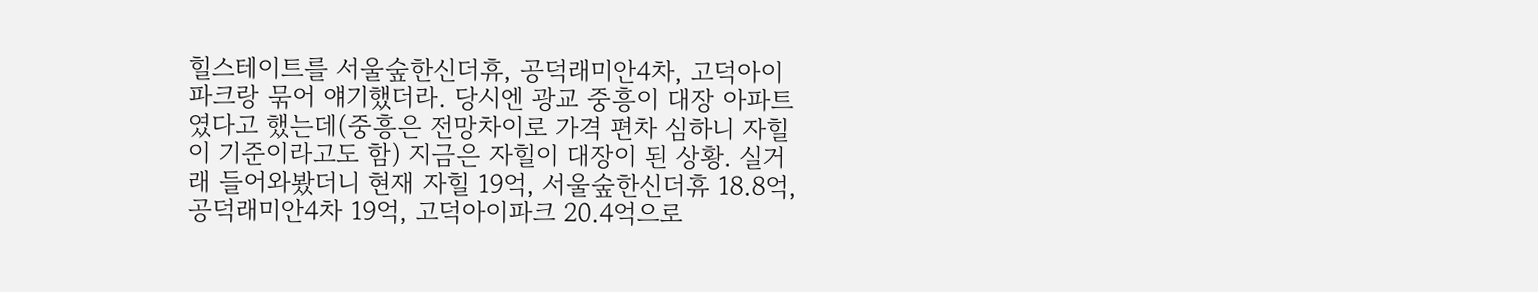힐스테이트를 서울숲한신더휴, 공덕래미안4차, 고덕아이파크랑 묶어 얘기했더라. 당시엔 광교 중흥이 대장 아파트였다고 했는데(중흥은 전망차이로 가격 편차 심하니 자힐이 기준이라고도 함) 지금은 자힐이 대장이 된 상황. 실거래 들어와봤더니 현재 자힐 19억, 서울숲한신더휴 18.8억, 공덕래미안4차 19억, 고덕아이파크 20.4억으로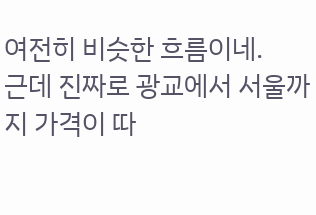여전히 비슷한 흐름이네.
근데 진짜로 광교에서 서울까지 가격이 따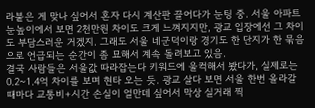라붙은 게 맞나 싶어서 혼자 다시 계산판 끌어다가 눈팅 중. 서울 아파트 눈높이에서 보면 2천만원 차이도 크게 느껴지지만, 광교 입장에선 그 차이도 부담스러운 거겠지. 그래도 서울 네군덕이랑 경기도 한 단지가 한 묶음으로 언급되는 순간이 좀 묘해서 계속 돌려보고 있음.
결국 사람들은 서울값 따라잡는다 키워드에 울컥해서 봤다가, 실제로는 0.2~1.4억 차이를 보며 현타 오는 듯. 광교 살다 보면 서울 한번 올라갈 때마다 교통비+시간 손실이 얼만데 싶어서 막상 실거래 찍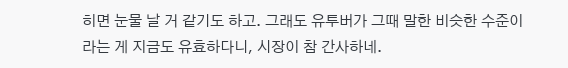히면 눈물 날 거 같기도 하고. 그래도 유투버가 그때 말한 비슷한 수준이라는 게 지금도 유효하다니, 시장이 참 간사하네.